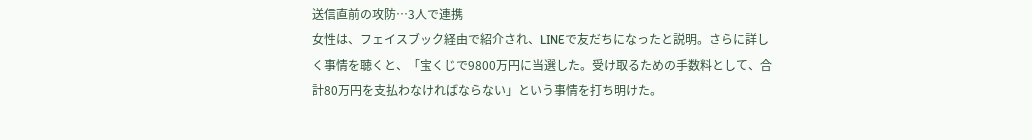送信直前の攻防…3人で連携
女性は、フェイスブック経由で紹介され、LINEで友だちになったと説明。さらに詳しく事情を聴くと、「宝くじで9800万円に当選した。受け取るための手数料として、合計80万円を支払わなければならない」という事情を打ち明けた。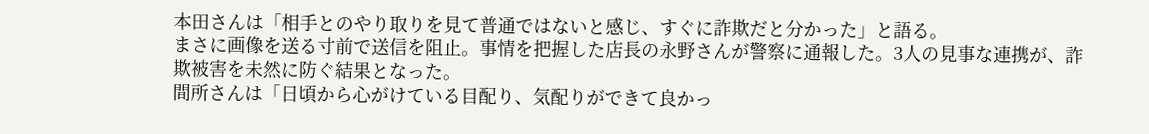本田さんは「相手とのやり取りを見て普通ではないと感じ、すぐに詐欺だと分かった」と語る。
まさに画像を送る寸前で送信を阻止。事情を把握した店長の永野さんが警察に通報した。3人の見事な連携が、詐欺被害を未然に防ぐ結果となった。
間所さんは「日頃から心がけている目配り、気配りができて良かっ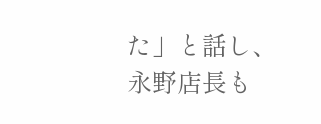た」と話し、永野店長も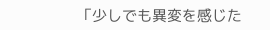「少しでも異変を感じた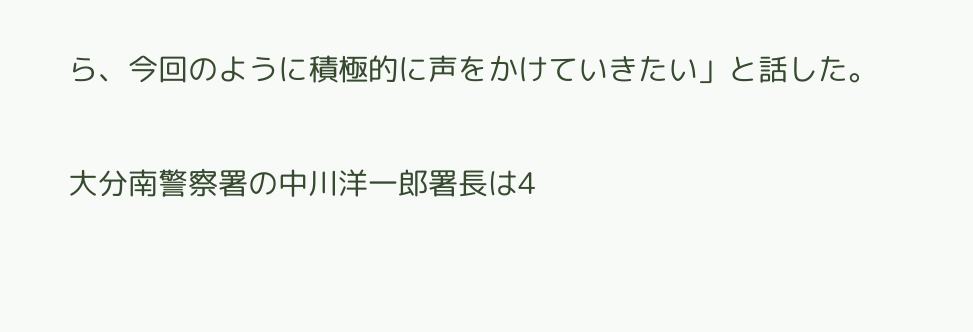ら、今回のように積極的に声をかけていきたい」と話した。

大分南警察署の中川洋一郎署長は4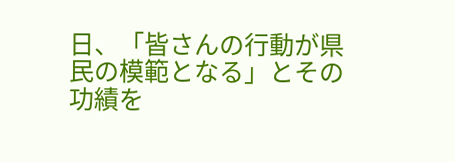日、「皆さんの行動が県民の模範となる」とその功績を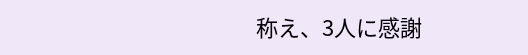称え、3人に感謝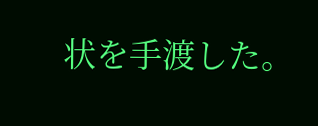状を手渡した。